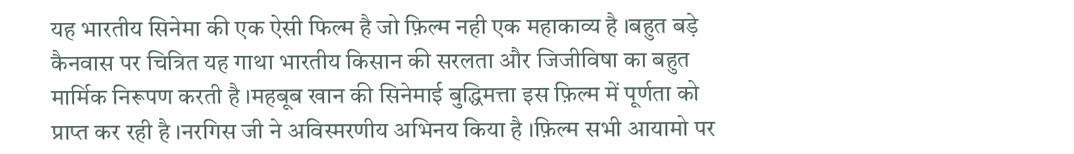यह भारतीय सिनेमा की एक ऐसी फिल्म है जो फ़िल्म नही एक महाकाव्य है ।बहुत बड़े कैनवास पर चित्रित यह गाथा भारतीय किसान की सरलता और जिजीविषा का बहुत मार्मिक निरूपण करती है ।महबूब खान की सिनेमाई बुद्धिमत्ता इस फ़िल्म में पूर्णता को प्राप्त कर रही है ।नरगिस जी ने अविस्मरणीय अभिनय किया है ।फ़िल्म सभी आयामो पर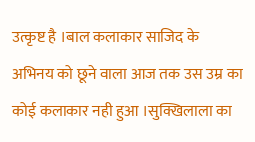उत्कृष्ट है ।बाल कलाकार साजिद के अभिनय को छूने वाला आज तक उस उम्र का कोई कलाकार नही हुआ ।सुक्खिलाला का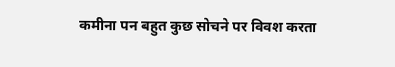कमीना पन बहुत कुछ सोचने पर विवश करता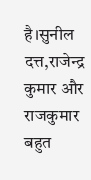है।सुनील दत्त,राजेन्द्र कुमार और राजकुमार बहुत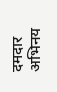दमदार अभिनय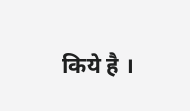किये है ।